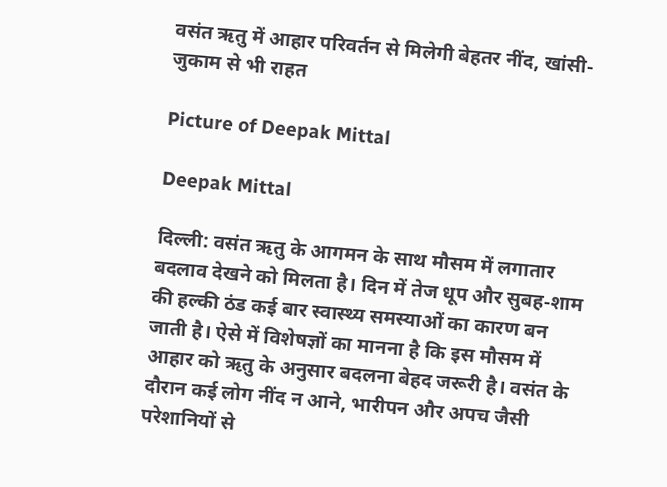वसंत ऋतु में आहार परिवर्तन से मिलेगी बेहतर नींद, खांसी-जुकाम से भी राहत

Picture of Deepak Mittal

Deepak Mittal

दिल्ली: वसंत ऋतु के आगमन के साथ मौसम में लगातार बदलाव देखने को मिलता है। दिन में तेज धूप और सुबह-शाम की हल्की ठंड कई बार स्वास्थ्य समस्याओं का कारण बन जाती है। ऐसे में विशेषज्ञों का मानना है कि इस मौसम में आहार को ऋतु के अनुसार बदलना बेहद जरूरी है। वसंत के दौरान कई लोग नींद न आने, भारीपन और अपच जैसी परेशानियों से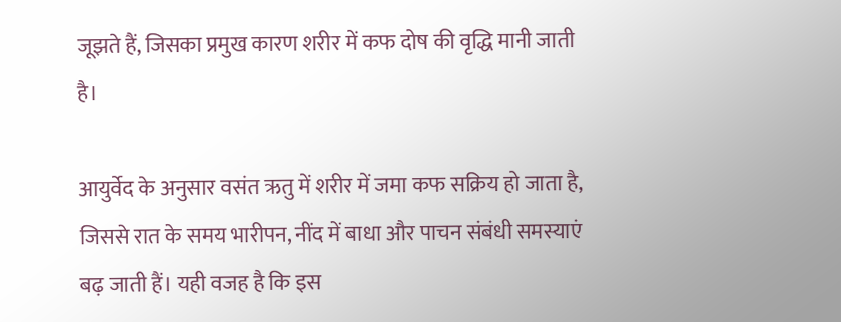जूझते हैं, जिसका प्रमुख कारण शरीर में कफ दोष की वृद्धि मानी जाती है।

आयुर्वेद के अनुसार वसंत ऋतु में शरीर में जमा कफ सक्रिय हो जाता है, जिससे रात के समय भारीपन, नींद में बाधा और पाचन संबंधी समस्याएं बढ़ जाती हैं। यही वजह है कि इस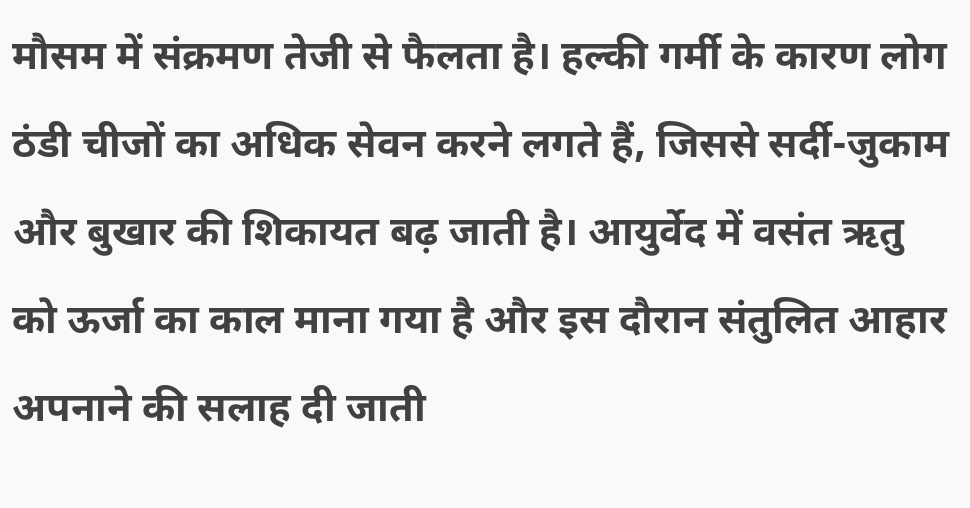मौसम में संक्रमण तेजी से फैलता है। हल्की गर्मी के कारण लोग ठंडी चीजों का अधिक सेवन करने लगते हैं, जिससे सर्दी-जुकाम और बुखार की शिकायत बढ़ जाती है। आयुर्वेद में वसंत ऋतु को ऊर्जा का काल माना गया है और इस दौरान संतुलित आहार अपनाने की सलाह दी जाती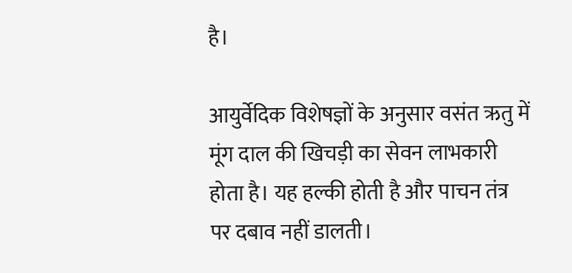है।

आयुर्वेदिक विशेषज्ञों के अनुसार वसंत ऋतु में मूंग दाल की खिचड़ी का सेवन लाभकारी होता है। यह हल्की होती है और पाचन तंत्र पर दबाव नहीं डालती।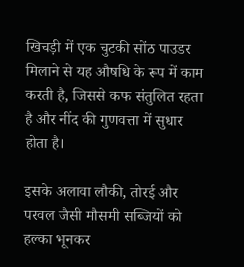खिचड़ी में एक चुटकी सोंठ पाउडर मिलाने से यह औषधि के रूप में काम करती है, जिससे कफ संतुलित रहता है और नींद की गुणवत्ता में सुधार होता है।

इसके अलावा लौकी, तोरई और परवल जैसी मौसमी सब्जियों को हल्का भूनकर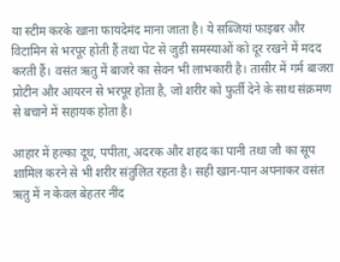या स्टीम करके खाना फायदेमंद माना जाता है। ये सब्जियां फाइबर और विटामिन से भरपूर होती हैं तथा पेट से जुड़ी समस्याओं को दूर रखने में मदद करती हैं। वसंत ऋतु में बाजरे का सेवन भी लाभकारी है। तासीर में गर्म बाजरा प्रोटीन और आयरन से भरपूर होता है, जो शरीर को फुर्ती देने के साथ संक्रमण से बचाने में सहायक होता है।

आहार में हल्का दूध, पपीता, अदरक और शहद का पानी तथा जौ का सूप शामिल करने से भी शरीर संतुलित रहता है। सही खान-पान अपनाकर वसंत ऋतु में न केवल बेहतर नींद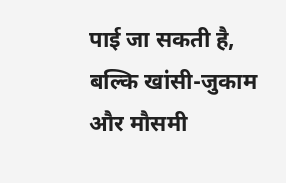पाई जा सकती है, बल्कि खांसी-जुकाम और मौसमी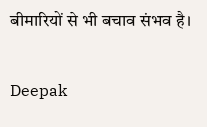बीमारियों से भी बचाव संभव है।

Deepak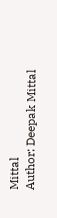Mittal
Author: Deepak Mittal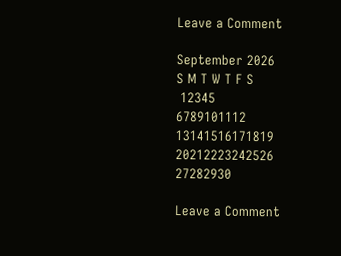Leave a Comment

September 2026
S M T W T F S
 12345
6789101112
13141516171819
20212223242526
27282930

Leave a Comment